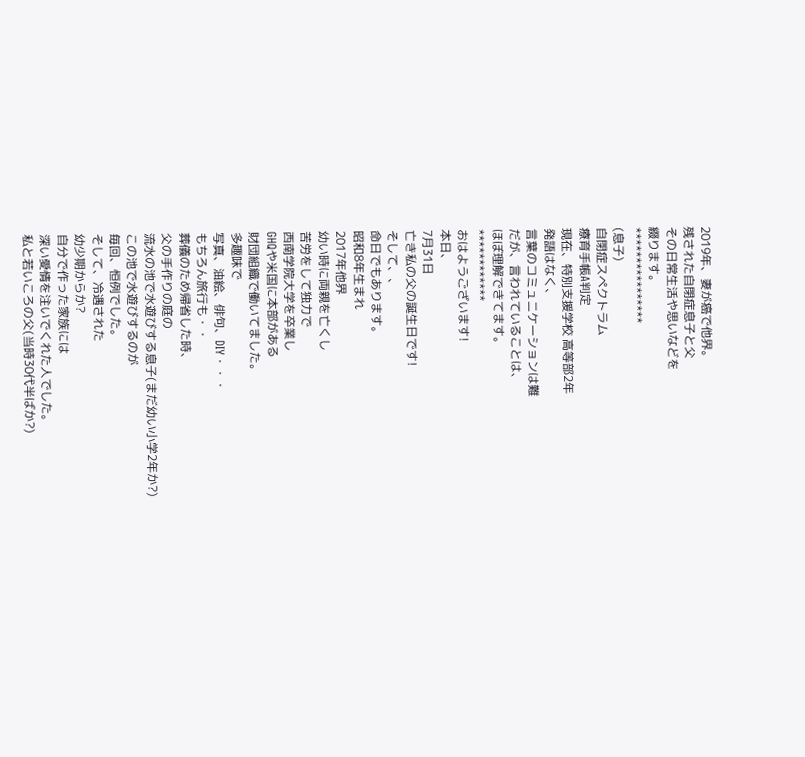2019年、妻が癌で他界。
残された自閉症息子と父
その日常生活や思いなどを
綴ります。
****************
(息子)
自閉症スペクトラム
療育手帳A判定
現在、特別支援学校 高等部2年
発語はなく、
言葉のコミュニケーションは難
だが、言われていることは、
ほぼ理解できてます。
************
おはようございます!
本日、
7月31日
亡き私の父の誕生日です!
そして、、
命日でもあります。
昭和8年生まれ
2017年他界
幼い時に両親を亡くし
苦労をして独力で
西南学院大学を卒業し
GHQや米国に本部がある
財団組織で働いてました。
多趣味で
写真、油絵、俳句、DIY・・・
もちろん旅行も・・
葬儀のため帰省した時、
父の手作りの庭の
流水の池で水遊びする息子(まだ幼い小学2年か?)
この池で水遊びするのが
毎回、恒例でした。
そして、冷遇された
幼少期からか?
自分で作った家族には
深い愛情を注いでくれた人でした。
私と若いころの父(当時30代半ばか?)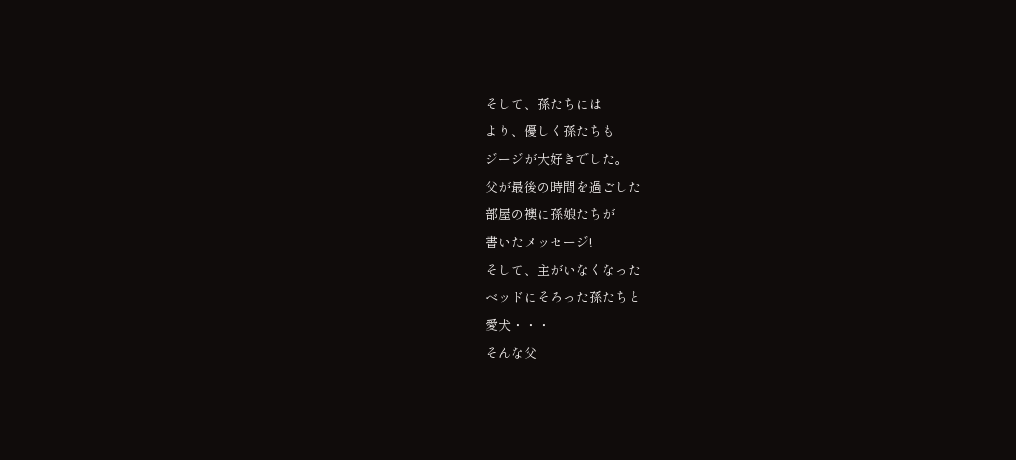そして、孫たちには
より、優しく孫たちも
ジージが大好きでした。
父が最後の時間を過ごした
部屋の襖に孫娘たちが
書いたメッセージ!
そして、主がいなくなった
ベッドにそろった孫たちと
愛犬・・・
そんな父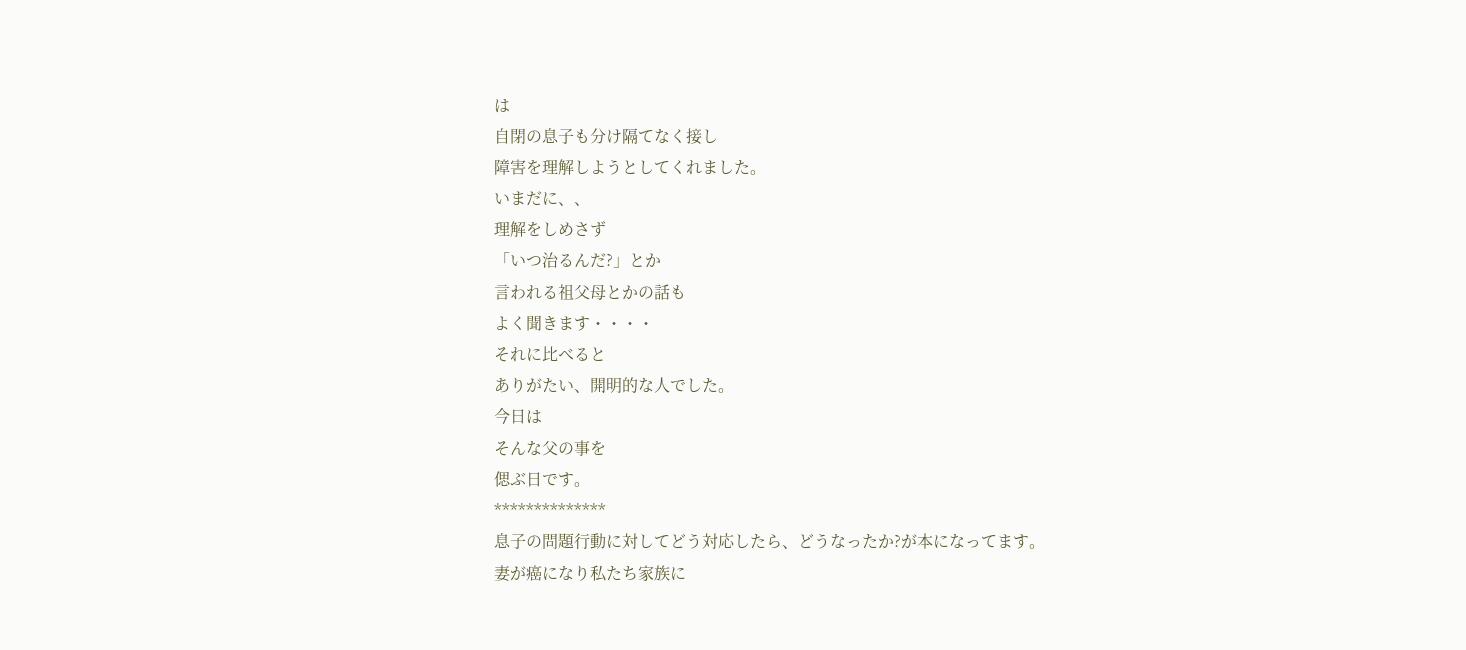は
自閉の息子も分け隔てなく接し
障害を理解しようとしてくれました。
いまだに、、
理解をしめさず
「いつ治るんだ?」とか
言われる祖父母とかの話も
よく聞きます・・・・
それに比べると
ありがたい、開明的な人でした。
今日は
そんな父の事を
偲ぶ日です。
**************
息子の問題行動に対してどう対応したら、どうなったか?が本になってます。
妻が癌になり私たち家族に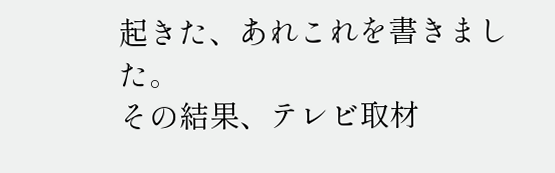起きた、あれこれを書きました。
その結果、テレビ取材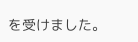を受けました。